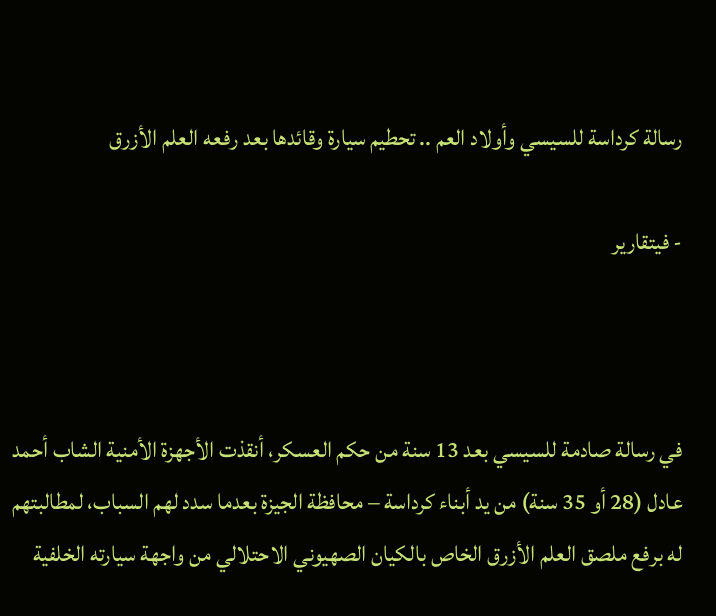رسالة كرداسة للسيسي وأولاد العم .. تحطيم سيارة وقائدها بعد رفعه العلم الأزرق

- فيتقارير



في رسالة صادمة للسيسي بعد 13 سنة من حكم العسكر، أنقذت الأجهزة الأمنية الشاب أحمد عادل (28 أو 35 سنة) من يد أبناء كرداسة – محافظة الجيزة بعدما سدد لهم السباب، لمطالبتهم له برفع ملصق العلم الأزرق الخاص بالكيان الصهيوني الاحتلالي من واجهة سيارته الخلفية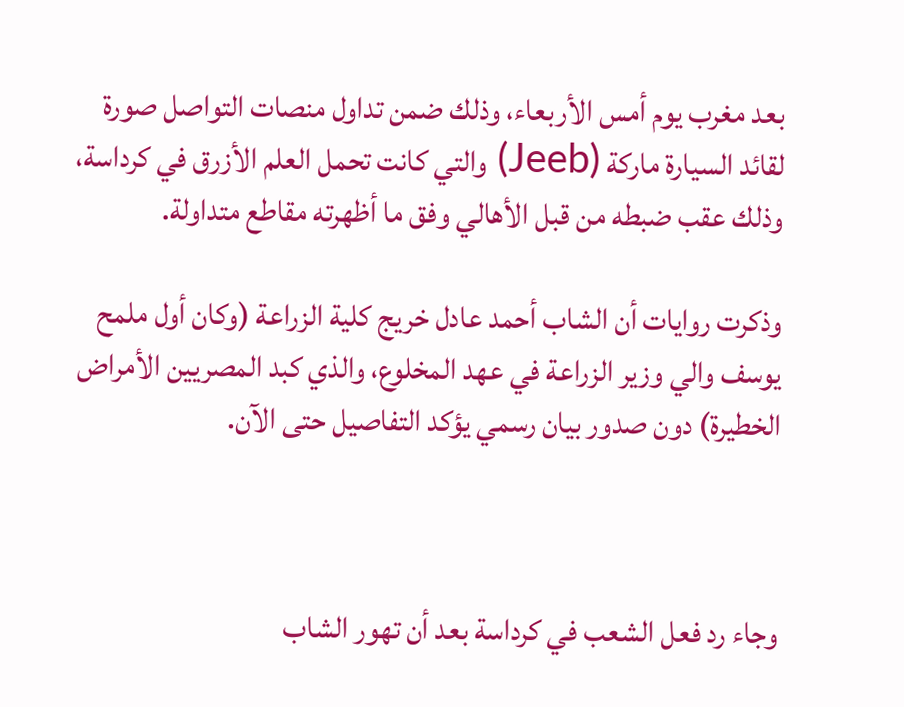بعد مغرب يوم أمس الأربعاء، وذلك ضمن تداول منصات التواصل صورة لقائد السيارة ماركة (Jeeb) والتي كانت تحمل العلم الأزرق في كرداسة، وذلك عقب ضبطه من قبل الأهالي وفق ما أظهرته مقاطع متداولة.

وذكرت روايات أن الشاب أحمد عادل خريج كلية الزراعة (وكان أول ملمح يوسف والي وزير الزراعة في عهد المخلوع، والذي كبد المصريين الأمراض الخطيرة) دون صدور بيان رسمي يؤكد التفاصيل حتى الآن.



وجاء رد فعل الشعب في كرداسة بعد أن تهور الشاب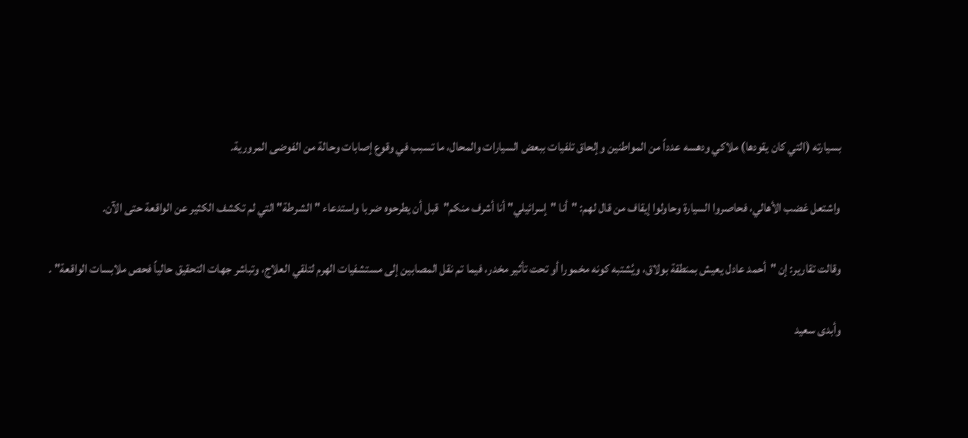بسيارته (التي كان يقودها) ملاكي ودهسه عدداً من المواطنين وإلحاق تلفيات ببعض السيارات والمحال، ما تسبب في وقوع إصابات وحالة من الفوضى المرورية.

واشتعل غضب الأهالي، فحاصروا السيارة وحاولوا إيقاف من قال لهم: "أنا "إسرائيلي" أنا أشرف منكم"  قبل أن يطرحوه ضربا واستدعاء "الشرطة" التي لم تكشف الكثير عن الواقعة حتى الآن.

وقالت تقارير: إن "أحمد عادل يعيش بمنطقة بولاق، ويُشتبه كونه مخمورا أو تحت تأثير مخدر، فيما تم نقل المصابين إلى مستشفيات الهرم لتلقي العلاج، وتباشر جهات التحقيق حالياً فحص ملابسات الواقعة" .

وأبدى سعيد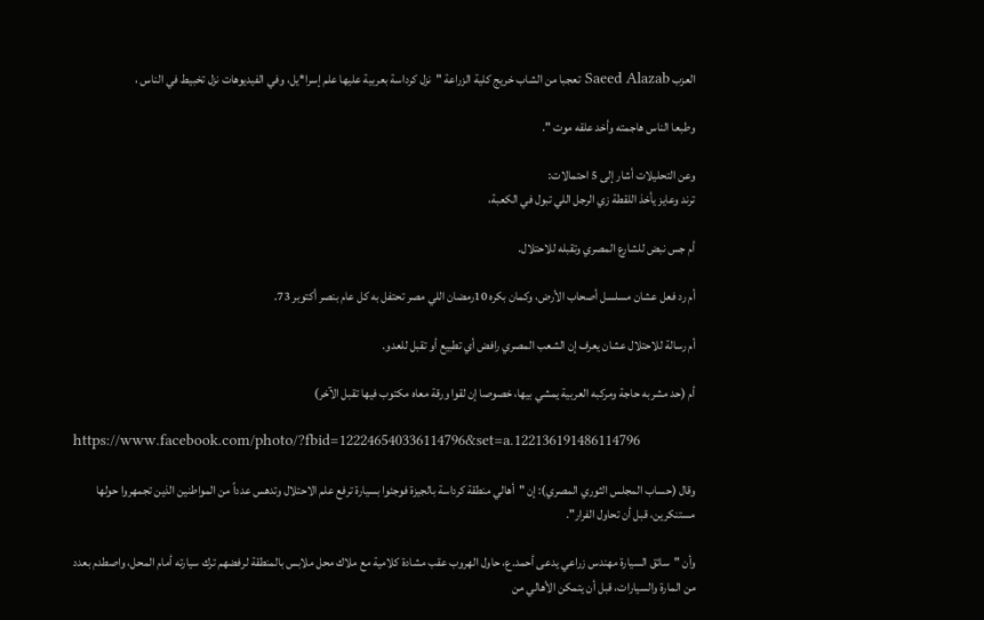العزب Saeed Alazab تعجبا من الشاب خريج كلية الزراعة "نزل كرداسة بعربية عليها علم إسرا*يل، وفي الفيديوهات نزل تخبيط في الناس ،

وطبعا الناس هاجمته وأخد علقه موت ".

وعن التحليلات أشار إلى 5 احتمالات:
ترند وعايز يأخذ اللقطة زي الرجل اللي تبول في الكعبة،

أم جس نبض للشارع المصري وتقبله للاحتلال.

أم رد فعل عشان مسلسل أصحاب الأرض، وكمان بكره 10رمضان اللي مصر تحتفل به كل عام بنصر أكتوبر 73.

أم رسالة للاحتلال عشان يعرف إن الشعب المصري رافض أي تطبيع أو تقبل للعدو.

أم (حد مشربه حاجة ومركبه العربية يمشي بيها، خصوصا إن لقوا ورقة معاه مكتوب فيها تقبل الآخر)

https://www.facebook.com/photo/?fbid=122246540336114796&set=a.122136191486114796

وقال (حساب المجلس الثوري المصري): إن "أهالي منطقة كرداسة بالجيزة فوجئوا بسيارة ترفع علم الاحتلال وتدهس عدداً من المواطنين الذين تجمهروا حولها مستنكرين، قبل أن تحاول الفرار".

وأن "سائق السيارة مهندس زراعي يدعى أحمد.ع، حاول الهروب عقب مشادة كلامية مع ملاك محل ملابس بالمنطقة لرفضهم ترك سيارته أمام المحل، واصطدم بعدد من المارة والسيارات، قبل أن يتمكن الأهالي من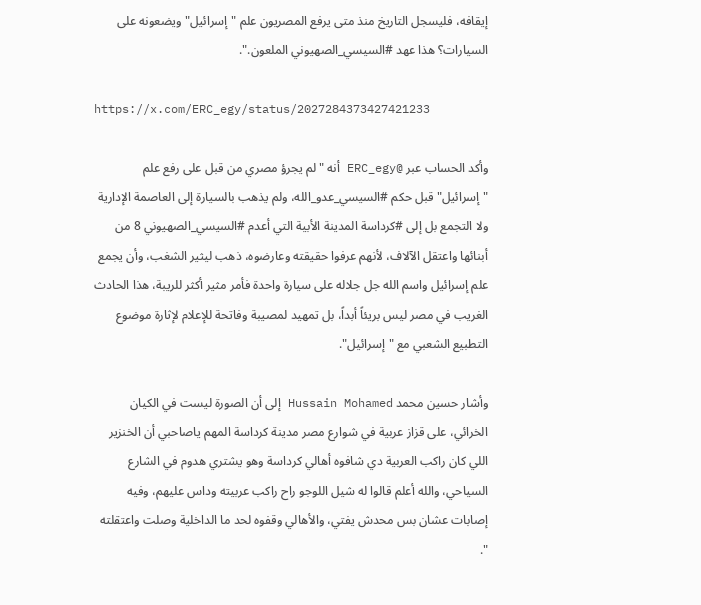إيقافه، فليسجل التاريخ منذ متى يرفع المصريون علم "إسرائيل" ويضعونه على السيارات؟ هذا عهد #السيسي_الصهيوني الملعون.".

https://x.com/ERC_egy/status/2027284373427421233

وأكد الحساب عبر @ERC_egy أنه "لم يجرؤ مصري من قبل على رفع علم "إسرائيل" قبل حكم #السيسي_عدو_الله، ولم يذهب بالسيارة إلى العاصمة الإدارية ولا التجمع بل إلى #كرداسة المدينة الأبية التي أعدم #السيسي_الصهيوني 8 من أبنائها واعتقل الآلاف، لأنهم عرفوا حقيقته وعارضوه، ذهب ليثير الشغب، وأن يجمع علم إسرائيل واسم الله جل جلاله على سيارة واحدة فأمر مثير أكثر للريبة، هذا الحادث الغريب في مصر ليس بريئاً أبداً، بل تمهيد لمصيبة وفاتحة للإعلام لإثارة موضوع التطبيع الشعبي مع "إسرائيل".

وأشار حسين محمد Hussain Mohamed إلى أن الصورة ليست في الكيان الخرائي، على قزاز عربية في شوارع مصر مدينة كرداسة المهم ياصاحبي أن الخنزير اللي كان راكب العربية دي شافوه أهالي كرداسة وهو يشتري هدوم في الشارع السياحي، والله أعلم قالوا له شيل اللوجو راح راكب عربيته وداس عليهم، وفيه إصابات عشان بس محدش يفتي، والأهالي وقفوه لحد ما الداخلية وصلت واعتقلته ".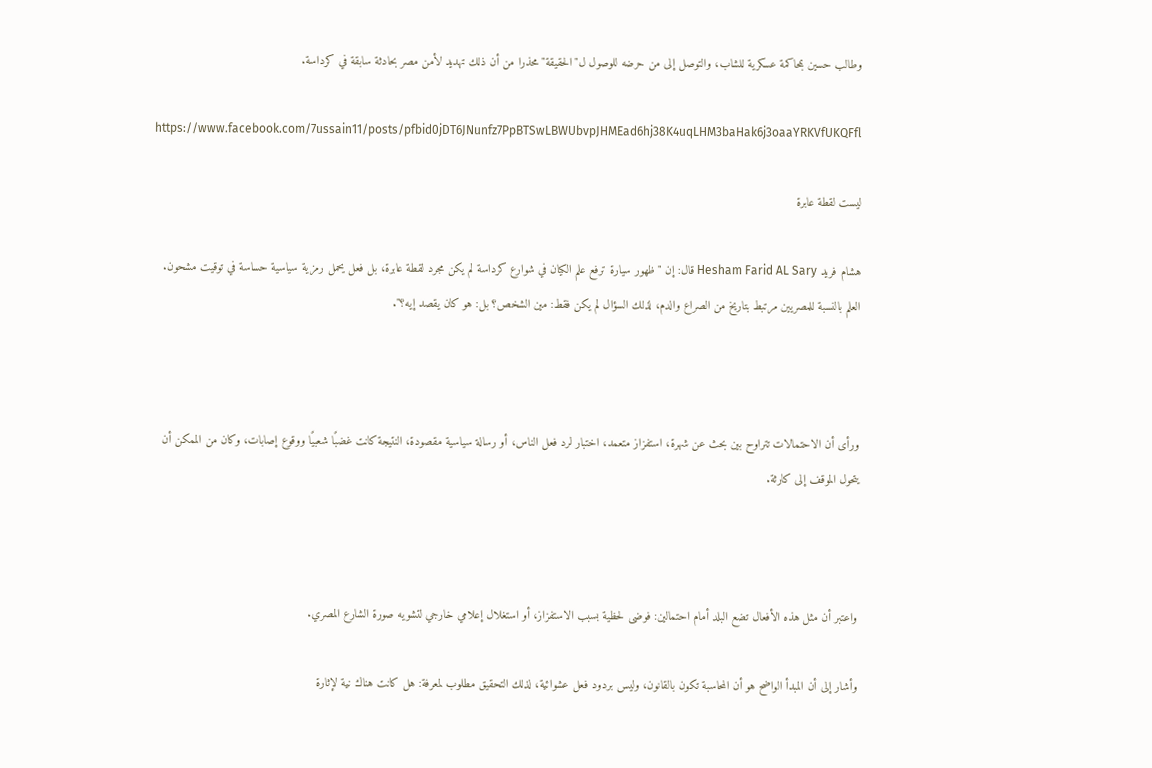وطالب حسين بمحاكمة عسكرية للشاب، والتوصل إلى من حرضه للوصول ل"الحقيقة" محذرا من أن ذلك تهديد لأمن مصر بحادثة سابقة في كرداسة.

https://www.facebook.com/7ussain11/posts/pfbid0jDT6JNunfz7PpBTSwLBWUbvpJHMEad6hj38K4uqLHM3baHak6j3oaaYRKVfUKQFfl

ليست لقطة عابرة

هشام فريد Hesham Farid AL Sary قال: إن "ظهور سيارة ترفع علم الكيان في شوارع كرداسة لم يكن مجرد لقطة عابرة، بل فعل يحمل رمزية سياسية حساسة في توقيت مشحون. العلم بالنسبة للمصريين مرتبط بتاريخ من الصراع والدم، لذلك السؤال لم يكن فقط: مين الشخص؟ بل: هو كان يقصد إيه؟".



ورأى أن الاحتمالات تتراوح بين بحث عن شهرة، استفزاز متعمد، اختبار لرد فعل الناس، أو رسالة سياسية مقصودة، النتيجة كانت غضبًا شعبيًا ووقوع إصابات، وكان من الممكن أن يتحول الموقف إلى كارثة.



واعتبر أن مثل هذه الأفعال تضع البلد أمام احتمالين: فوضى لحظية بسبب الاستفزاز، أو استغلال إعلامي خارجي لتشويه صورة الشارع المصري.

وأشار إلى أن المبدأ الواضح هو أن المحاسبة تكون بالقانون، وليس بردود فعل عشوائية، لذلك التحقيق مطلوب لمعرفة: هل كانت هناك نية لإثارة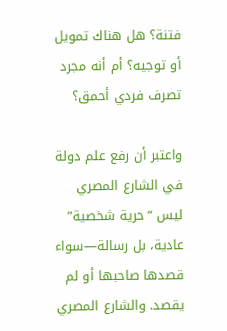فتنة؟ هل هناك تمويل أو توجيه؟ أم أنه مجرد تصرف فردي أحمق؟

واعتبر أن رفع علم دولة في الشارع المصري ليس “حرية شخصية” عادية، بل رسالة—سواء قصدها صاحبها أو لم يقصد. والشارع المصري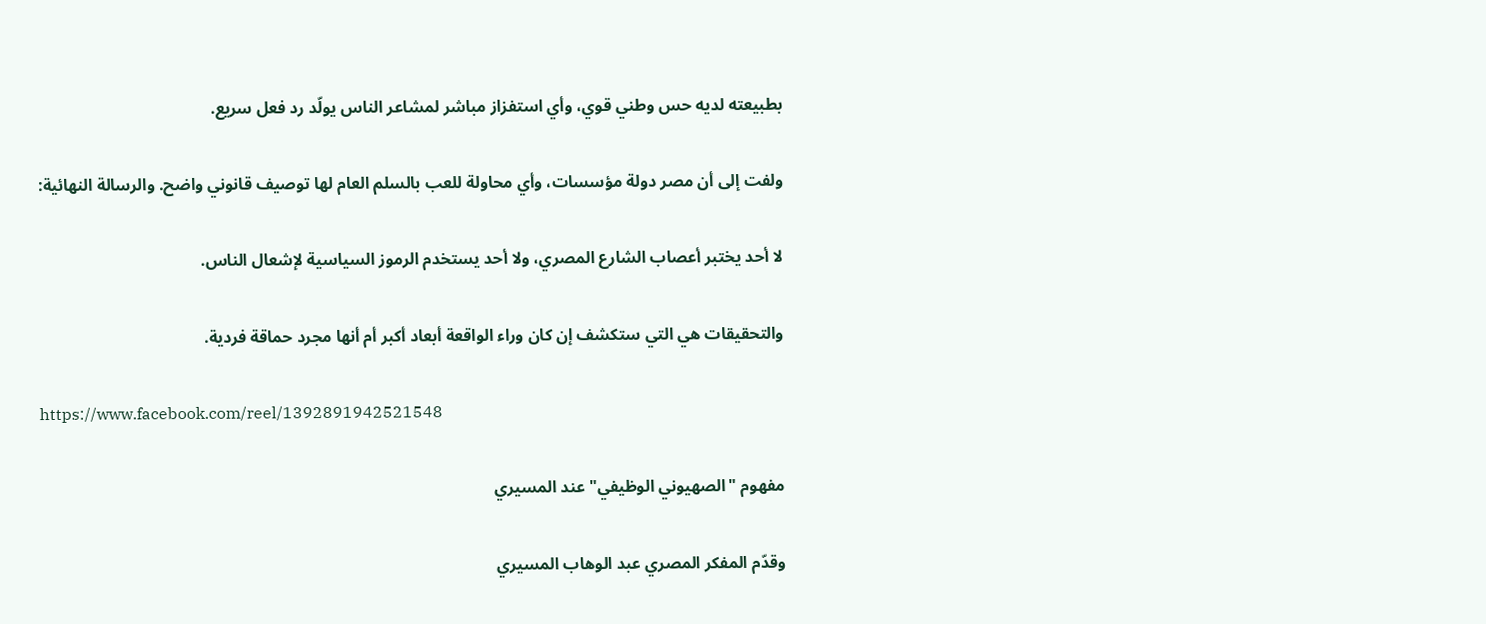بطبيعته لديه حس وطني قوي، وأي استفزاز مباشر لمشاعر الناس يولّد رد فعل سريع.

ولفت إلى أن مصر دولة مؤسسات، وأي محاولة للعب بالسلم العام لها توصيف قانوني واضح. والرسالة النهائية:

لا أحد يختبر أعصاب الشارع المصري، ولا أحد يستخدم الرموز السياسية لإشعال الناس.

والتحقيقات هي التي ستكشف إن كان وراء الواقعة أبعاد أكبر أم أنها مجرد حماقة فردية.

https://www.facebook.com/reel/1392891942521548

مفهوم "الصهيوني الوظيفي" عند المسيري

وقدّم المفكر المصري عبد الوهاب المسيري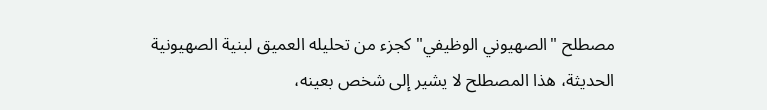مصطلح "الصهيوني الوظيفي" كجزء من تحليله العميق لبنية الصهيونية الحديثة، هذا المصطلح لا يشير إلى شخص بعينه،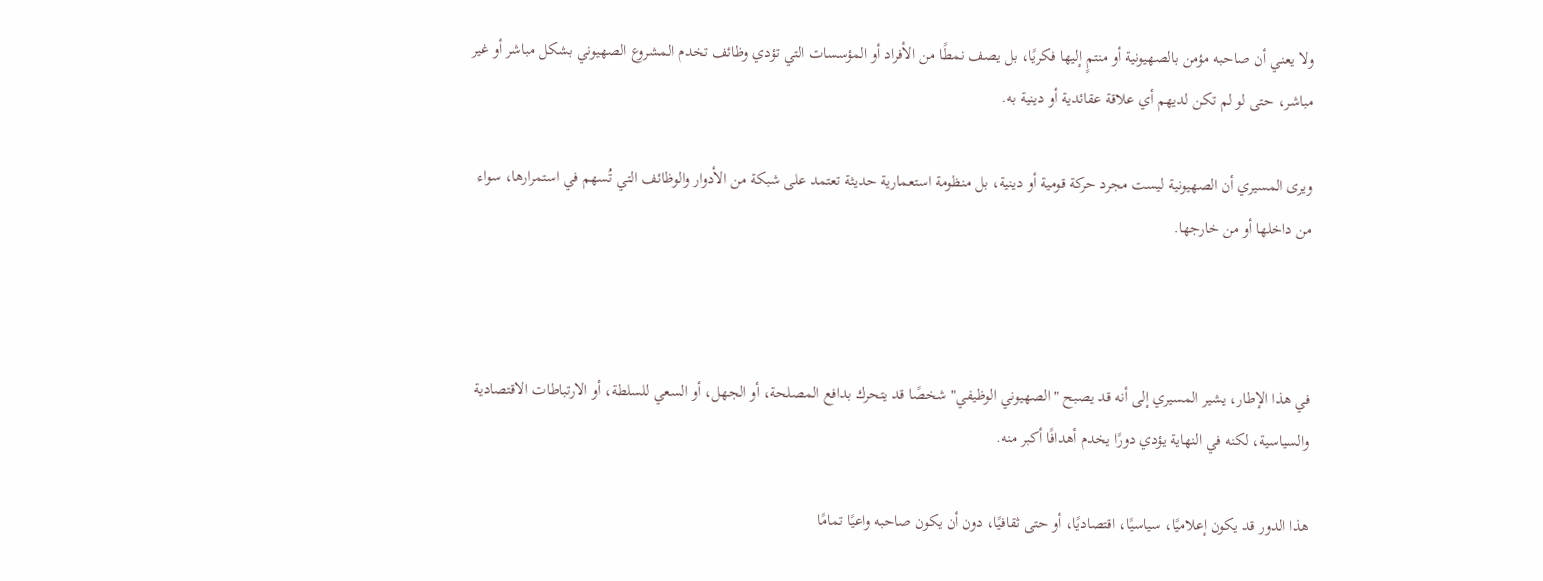ولا يعني أن صاحبه مؤمن بالصهيونية أو منتمٍ إليها فكريًا، بل يصف نمطًا من الأفراد أو المؤسسات التي تؤدي وظائف تخدم المشروع الصهيوني بشكل مباشر أو غير مباشر، حتى لو لم تكن لديهم أي علاقة عقائدية أو دينية به.

ويرى المسيري أن الصهيونية ليست مجرد حركة قومية أو دينية، بل منظومة استعمارية حديثة تعتمد على شبكة من الأدوار والوظائف التي تُسهم في استمرارها، سواء من داخلها أو من خارجها.



في هذا الإطار، يشير المسيري إلى أنه قد يصبح "الصهيوني الوظيفي" شخصًا قد يتحرك بدافع المصلحة، أو الجهل، أو السعي للسلطة، أو الارتباطات الاقتصادية والسياسية، لكنه في النهاية يؤدي دورًا يخدم أهدافًا أكبر منه.

هذا الدور قد يكون إعلاميًا، سياسيًا، اقتصاديًا، أو حتى ثقافيًا، دون أن يكون صاحبه واعيًا تمامًا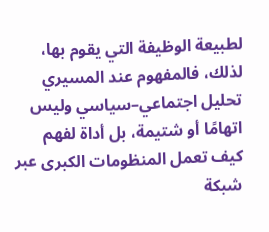لطبيعة الوظيفة التي يقوم بها، لذلك، فالمفهوم عند المسيري تحليل اجتماعي–سياسي وليس اتهامًا أو شتيمة، بل أداة لفهم كيف تعمل المنظومات الكبرى عبر شبكة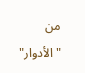من "الأدوار"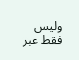وليس فقط عبر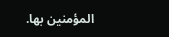المؤمنين بها.